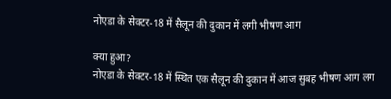नोएडा के सेक्टर-18 में सैलून की दुकान में लगी भीषण आग

क्या हुआ?
नोएडा के सेक्टर-18 में स्थित एक सैलून की दुकान में आज सुबह भीषण आग लग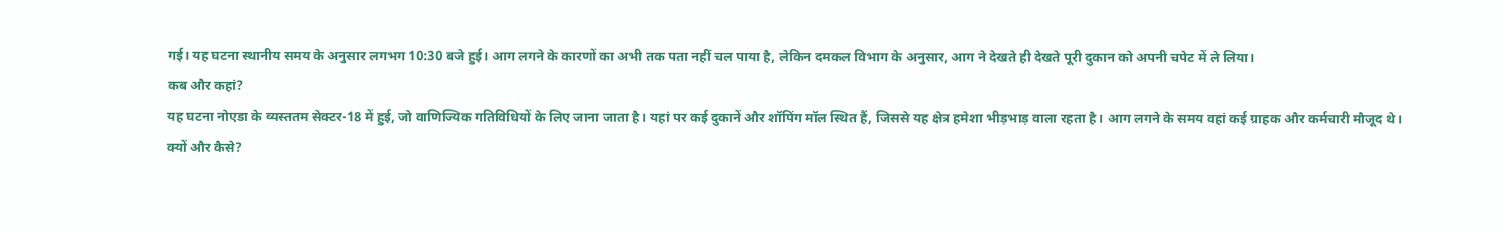गई। यह घटना स्थानीय समय के अनुसार लगभग 10:30 बजे हुई। आग लगने के कारणों का अभी तक पता नहीं चल पाया है, लेकिन दमकल विभाग के अनुसार, आग ने देखते ही देखते पूरी दुकान को अपनी चपेट में ले लिया।
कब और कहां?
यह घटना नोएडा के व्यस्ततम सेक्टर-18 में हुई, जो वाणिज्यिक गतिविधियों के लिए जाना जाता है। यहां पर कई दुकानें और शॉपिंग मॉल स्थित हैं, जिससे यह क्षेत्र हमेशा भीड़भाड़ वाला रहता है। आग लगने के समय वहां कई ग्राहक और कर्मचारी मौजूद थे।
क्यों और कैसे?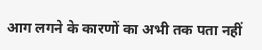आग लगने के कारणों का अभी तक पता नहीं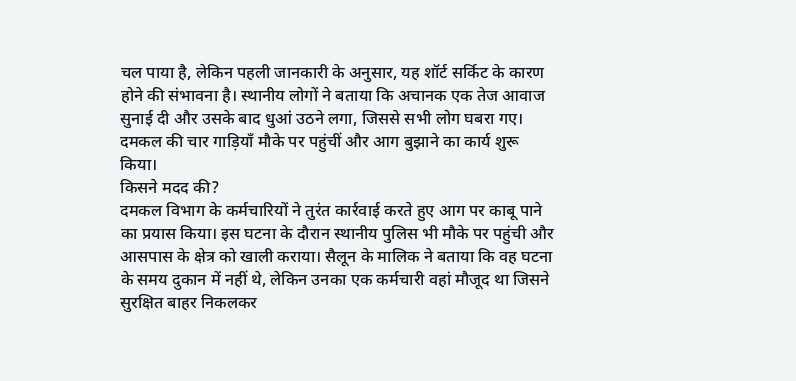चल पाया है, लेकिन पहली जानकारी के अनुसार, यह शॉर्ट सर्किट के कारण होने की संभावना है। स्थानीय लोगों ने बताया कि अचानक एक तेज आवाज सुनाई दी और उसके बाद धुआं उठने लगा, जिससे सभी लोग घबरा गए। दमकल की चार गाड़ियाँ मौके पर पहुंचीं और आग बुझाने का कार्य शुरू किया।
किसने मदद की?
दमकल विभाग के कर्मचारियों ने तुरंत कार्रवाई करते हुए आग पर काबू पाने का प्रयास किया। इस घटना के दौरान स्थानीय पुलिस भी मौके पर पहुंची और आसपास के क्षेत्र को खाली कराया। सैलून के मालिक ने बताया कि वह घटना के समय दुकान में नहीं थे, लेकिन उनका एक कर्मचारी वहां मौजूद था जिसने सुरक्षित बाहर निकलकर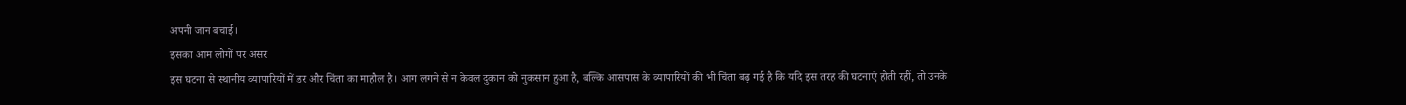अपनी जान बचाई।
इसका आम लोगों पर असर
इस घटना से स्थानीय व्यापारियों में डर और चिंता का माहौल है। आग लगने से न केवल दुकान को नुकसान हुआ है, बल्कि आसपास के व्यापारियों की भी चिंता बढ़ गई है कि यदि इस तरह की घटनाएं होती रहीं, तो उनके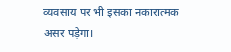व्यवसाय पर भी इसका नकारात्मक असर पड़ेगा।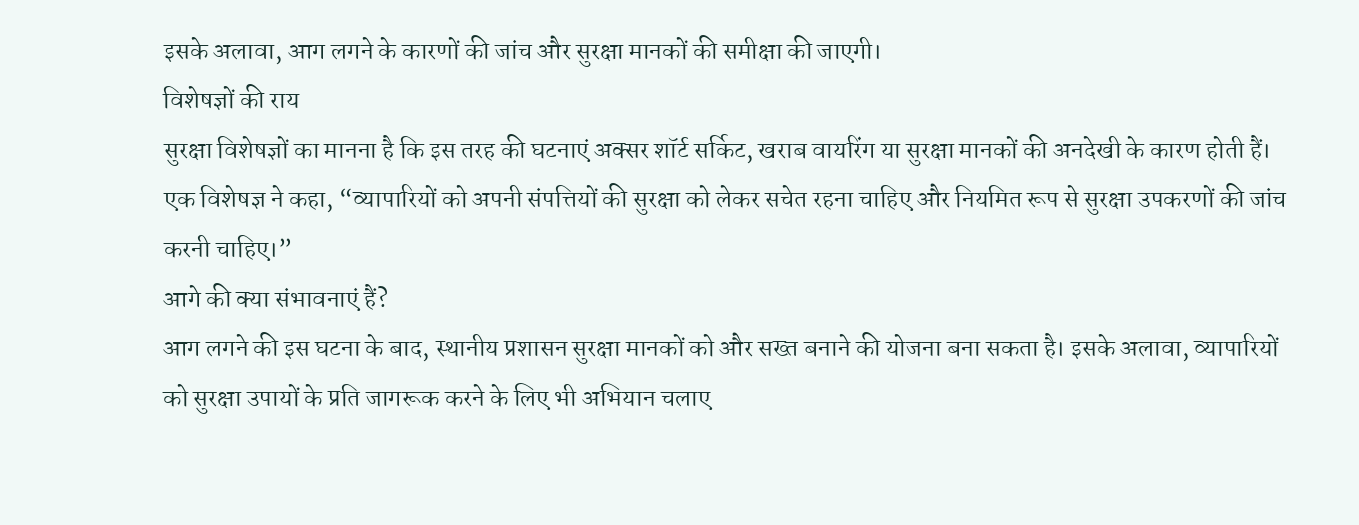इसके अलावा, आग लगने के कारणों की जांच और सुरक्षा मानकों की समीक्षा की जाएगी।
विशेषज्ञों की राय
सुरक्षा विशेषज्ञों का मानना है कि इस तरह की घटनाएं अक्सर शॉर्ट सर्किट, खराब वायरिंग या सुरक्षा मानकों की अनदेखी के कारण होती हैं। एक विशेषज्ञ ने कहा, “व्यापारियों को अपनी संपत्तियों की सुरक्षा को लेकर सचेत रहना चाहिए और नियमित रूप से सुरक्षा उपकरणों की जांच करनी चाहिए।”
आगे की क्या संभावनाएं हैं?
आग लगने की इस घटना के बाद, स्थानीय प्रशासन सुरक्षा मानकों को और सख्त बनाने की योजना बना सकता है। इसके अलावा, व्यापारियों को सुरक्षा उपायों के प्रति जागरूक करने के लिए भी अभियान चलाए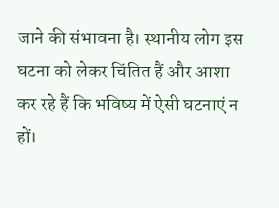जाने की संभावना है। स्थानीय लोग इस घटना को लेकर चिंतित हैं और आशा कर रहे हैं कि भविष्य में ऐसी घटनाएं न हों।